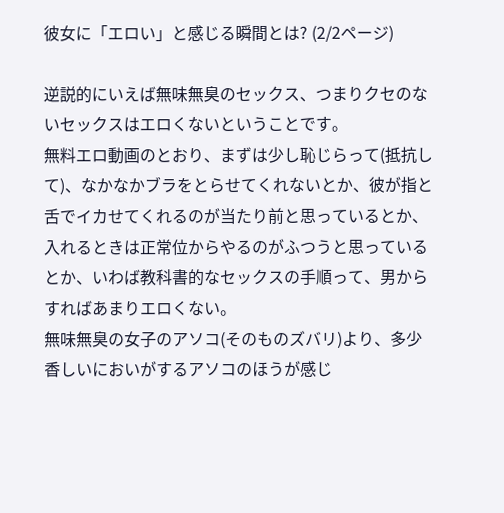彼女に「エロい」と感じる瞬間とは? (2/2ページ)

逆説的にいえば無味無臭のセックス、つまりクセのないセックスはエロくないということです。
無料エロ動画のとおり、まずは少し恥じらって(抵抗して)、なかなかブラをとらせてくれないとか、彼が指と舌でイカせてくれるのが当たり前と思っているとか、入れるときは正常位からやるのがふつうと思っているとか、いわば教科書的なセックスの手順って、男からすればあまりエロくない。
無味無臭の女子のアソコ(そのものズバリ)より、多少香しいにおいがするアソコのほうが感じ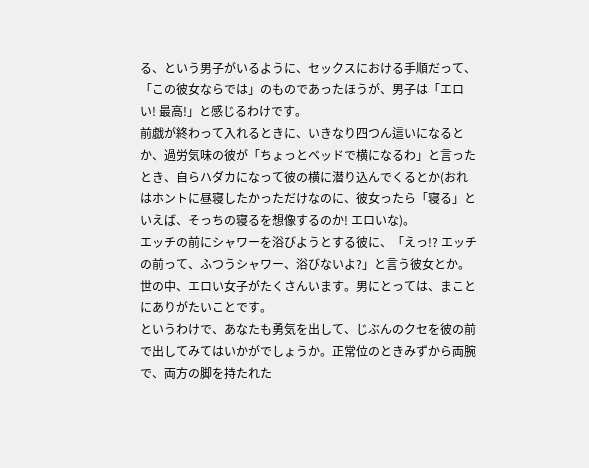る、という男子がいるように、セックスにおける手順だって、「この彼女ならでは」のものであったほうが、男子は「エロい! 最高!」と感じるわけです。
前戯が終わって入れるときに、いきなり四つん這いになるとか、過労気味の彼が「ちょっとベッドで横になるわ」と言ったとき、自らハダカになって彼の横に潜り込んでくるとか(おれはホントに昼寝したかっただけなのに、彼女ったら「寝る」といえば、そっちの寝るを想像するのか! エロいな)。
エッチの前にシャワーを浴びようとする彼に、「えっ!? エッチの前って、ふつうシャワー、浴びないよ?」と言う彼女とか。世の中、エロい女子がたくさんいます。男にとっては、まことにありがたいことです。
というわけで、あなたも勇気を出して、じぶんのクセを彼の前で出してみてはいかがでしょうか。正常位のときみずから両腕で、両方の脚を持たれた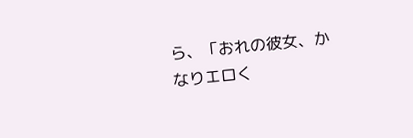ら、「おれの彼女、かなりエロく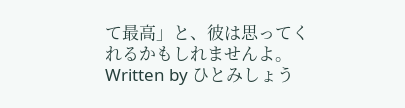て最高」と、彼は思ってくれるかもしれませんよ。
Written by ひとみしょう